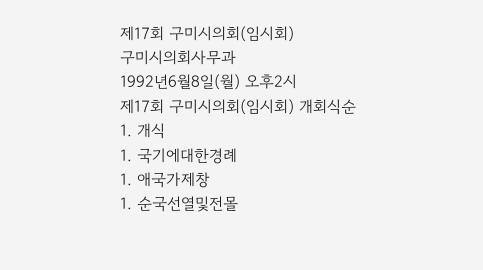제17회 구미시의회(임시회)
구미시의회사무과
1992년6월8일(월) 오후2시
제17회 구미시의회(임시회) 개회식순
1. 개식
1. 국기에대한경례
1. 애국가제창
1. 순국선열및전몰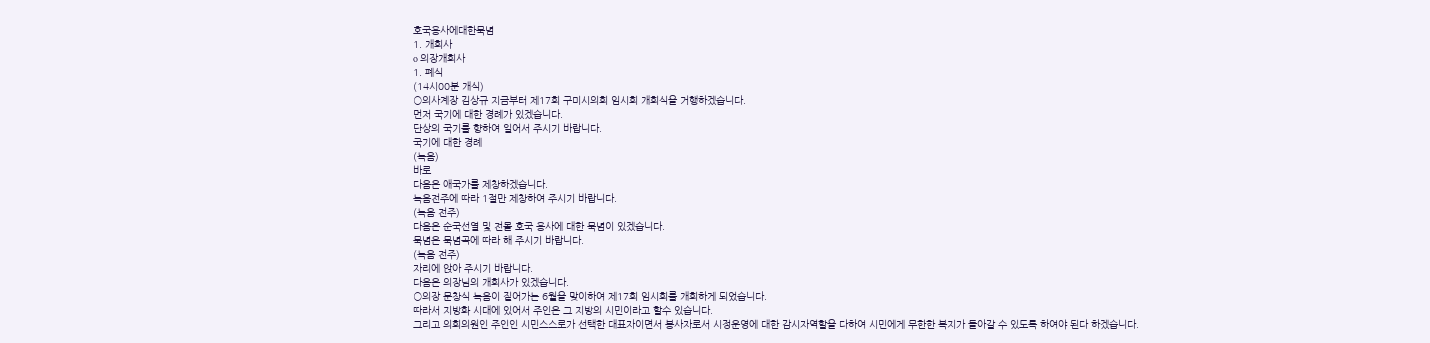호국용사에대한묵념
1. 개회사
o 의장개회사
1. 폐식
(14시00분 개식)
○의사계장 김상규 지금부터 제17회 구미시의회 임시회 개회식을 거행하겠습니다.
먼저 국기에 대한 경례가 있겠습니다.
단상의 국기를 향하여 일어서 주시기 바랍니다.
국기에 대한 경례
(녹음)
바로
다음은 애국가를 제창하겠습니다.
녹음전주에 따라 1절만 제창하여 주시기 바랍니다.
(녹음 전주)
다음은 순국선열 및 전몰 호국 용사에 대한 묵념이 있겠습니다.
묵념은 묵념곡에 따라 해 주시기 바랍니다.
(녹음 전주)
자리에 앉아 주시기 바랍니다.
다음은 의장님의 개회사가 있겠습니다.
○의장 문창식 녹음이 짙어가는 6월을 맞이하여 제17회 임시회를 개회하게 되었습니다.
따라서 지방화 시대에 있어서 주인은 그 지방의 시민이라고 할수 있습니다.
그리고 의회의원인 주인인 시민스스로가 선택한 대표자이면서 봉사자로서 시정운영에 대한 감시자역할을 다하여 시민에게 무한한 복지가 돌아갈 수 있도록 하여야 된다 하겠습니다.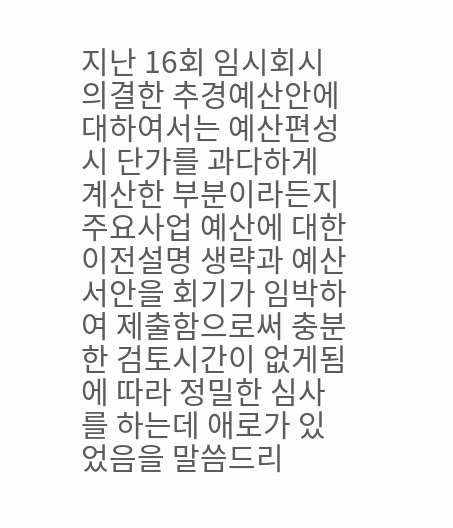지난 16회 임시회시 의결한 추경예산안에 대하여서는 예산편성시 단가를 과다하게 계산한 부분이라든지 주요사업 예산에 대한 이전설명 생략과 예산서안을 회기가 임박하여 제출함으로써 충분한 검토시간이 없게됨에 따라 정밀한 심사를 하는데 애로가 있었음을 말씀드리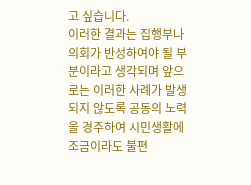고 싶습니다.
이러한 결과는 집행부나 의회가 반성하여야 될 부분이라고 생각되며 앞으로는 이러한 사례가 발생되지 않도록 공동의 노력을 경주하여 시민생활에 조금이라도 불편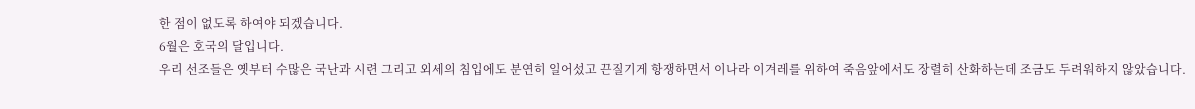한 점이 없도록 하여야 되겠습니다.
6월은 호국의 달입니다.
우리 선조들은 옛부터 수많은 국난과 시련 그리고 외세의 침입에도 분연히 일어섰고 끈질기게 항쟁하면서 이나라 이겨레를 위하여 죽음앞에서도 장렬히 산화하는데 조금도 두려워하지 않았습니다.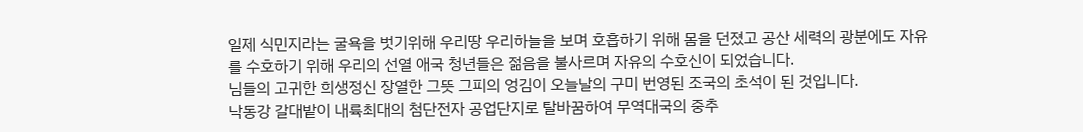일제 식민지라는 굴욕을 벗기위해 우리땅 우리하늘을 보며 호흡하기 위해 몸을 던졌고 공산 세력의 광분에도 자유를 수호하기 위해 우리의 선열 애국 청년들은 젊음을 불사르며 자유의 수호신이 되었습니다.
님들의 고귀한 희생정신 장열한 그뜻 그피의 엉김이 오늘날의 구미 번영된 조국의 초석이 된 것입니다.
낙동강 갈대밭이 내륙최대의 첨단전자 공업단지로 탈바꿈하여 무역대국의 중추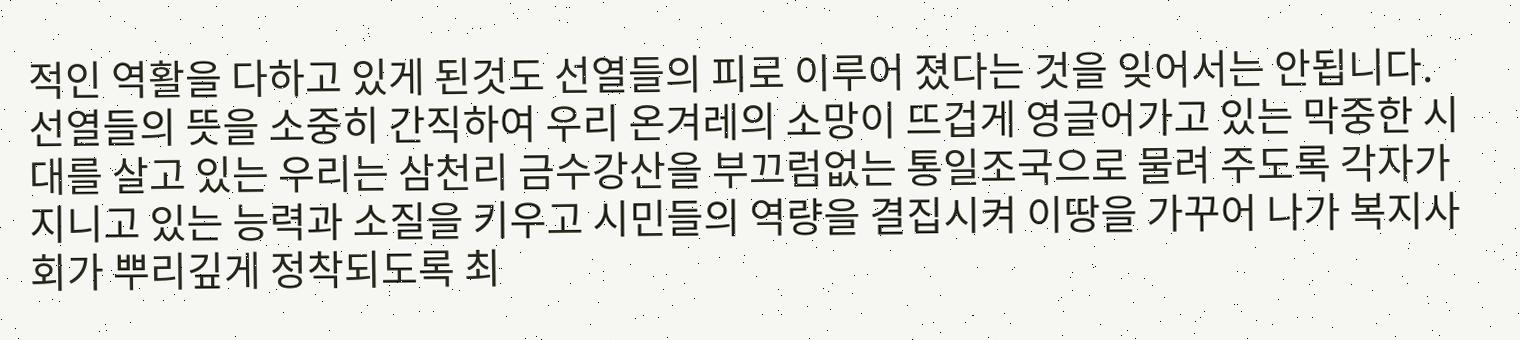적인 역활을 다하고 있게 된것도 선열들의 피로 이루어 졌다는 것을 잊어서는 안됩니다.
선열들의 뜻을 소중히 간직하여 우리 온겨레의 소망이 뜨겁게 영글어가고 있는 막중한 시대를 살고 있는 우리는 삼천리 금수강산을 부끄럼없는 통일조국으로 물려 주도록 각자가 지니고 있는 능력과 소질을 키우고 시민들의 역량을 결집시켜 이땅을 가꾸어 나가 복지사회가 뿌리깊게 정착되도록 최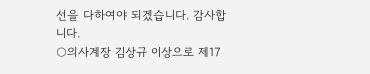선을 다하여야 되겠습니다. 감사합니다.
○의사계장 김상규 이상으로 제17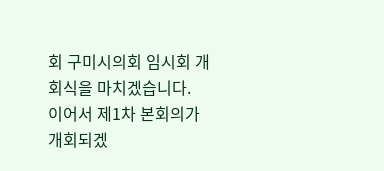회 구미시의회 임시회 개회식을 마치겠습니다.
이어서 제1차 본회의가 개회되겠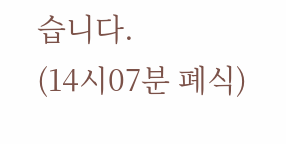습니다.
(14시07분 폐식)